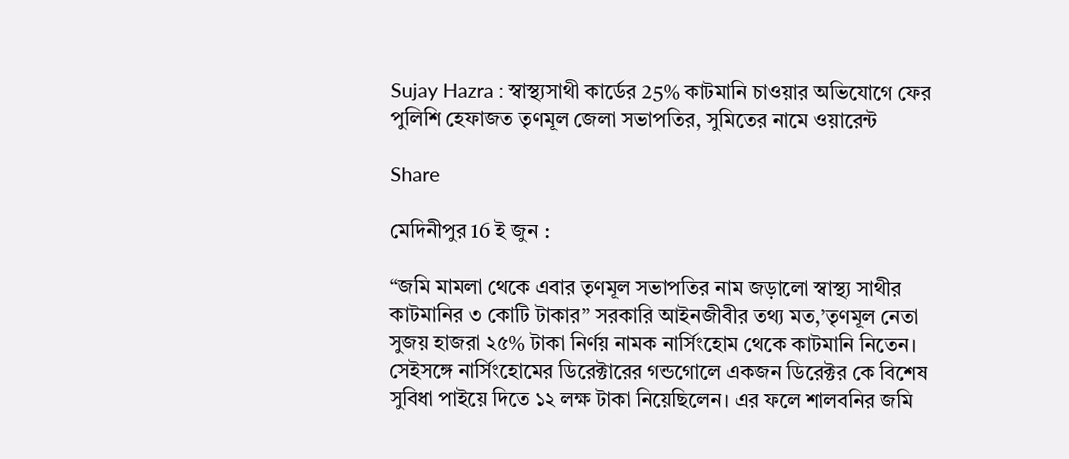Sujay Hazra : স্বাস্থ্যসাথী কার্ডের 25% কাটমানি চাওয়ার অভিযোগে ফের পুলিশি হেফাজত তৃণমূল জেলা সভাপতির, সুমিতের নামে ওয়ারেন্ট

Share

মেদিনীপুর 16 ই জুন :

“জমি মামলা থেকে এবার তৃণমূল সভাপতির নাম জড়ালো স্বাস্থ্য সাথীর কাটমানির ৩ কোটি টাকার” সরকারি আইনজীবীর তথ্য মত,’তৃণমূল নেতা সুজয় হাজরা ২৫% টাকা নির্ণয় নামক নার্সিংহোম থেকে কাটমানি নিতেন। সেইসঙ্গে নার্সিংহোমের ডিরেক্টারের গন্ডগোলে একজন ডিরেক্টর কে বিশেষ সুবিধা পাইয়ে দিতে ১২ লক্ষ টাকা নিয়েছিলেন। এর ফলে শালবনির জমি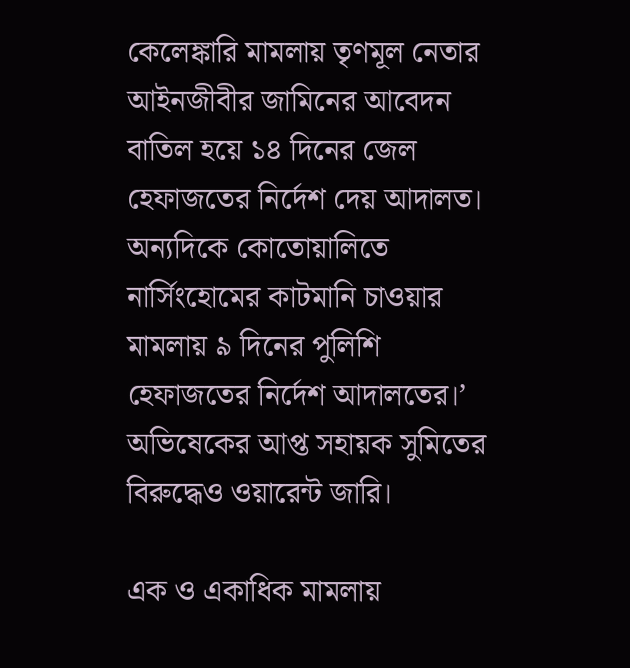কেলেঙ্কারি মামলায় তৃণমূল নেতার আইনজীবীর জামিনের আবেদন বাতিল হয়ে ১৪ দিনের জেল হেফাজতের নির্দেশ দেয় আদালত। অন্যদিকে কোতোয়ালিতে নার্সিংহোমের কাটমানি চাওয়ার মামলায় ৯ দিনের পুলিশি হেফাজতের নির্দেশ আদালতের।’ অভিষেকের আপ্ত সহায়ক সুমিতের বিরুদ্ধেও ওয়ারেন্ট জারি।

এক ও একাধিক মামলায়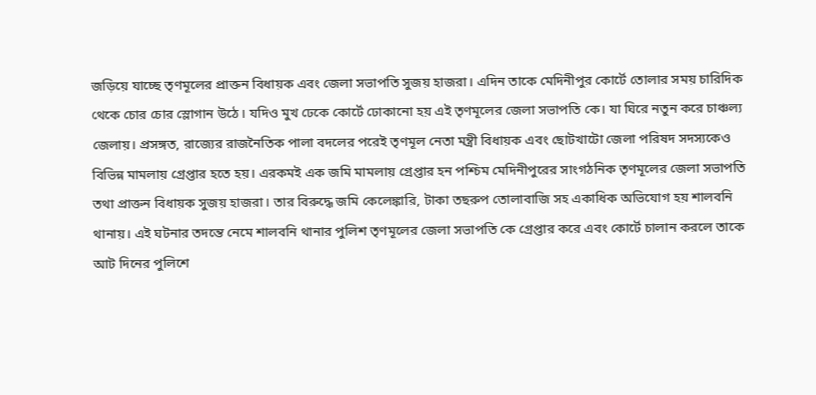জড়িয়ে যাচ্ছে তৃণমূলের প্রাক্তন বিধায়ক এবং জেলা সভাপতি সুজয় হাজরা। এদিন তাকে মেদিনীপুর কোর্টে তোলার সময় চারিদিক থেকে চোর চোর স্লোগান উঠে। যদিও মুখ ঢেকে কোর্টে ঢোকানো হয় এই তৃণমূলের জেলা সভাপতি কে। যা ঘিরে নতুন করে চাঞ্চল্য জেলায়। প্রসঙ্গত, রাজ্যের রাজনৈতিক পালা বদলের পরেই তৃণমূল নেতা মন্ত্রী বিধায়ক এবং ছোটখাটো জেলা পরিষদ সদস্যকেও বিভিন্ন মামলায় গ্রেপ্তার হতে হয়। এরকমই এক জমি মামলায় গ্রেপ্তার হন পশ্চিম মেদিনীপুরের সাংগঠনিক তৃণমূলের জেলা সভাপতি তথা প্রাক্তন বিধায়ক সুজয় হাজরা। তার বিরুদ্ধে জমি কেলেঙ্কারি, টাকা তছরুপ তোলাবাজি সহ একাধিক অভিযোগ হয় শালবনি থানায়। এই ঘটনার তদন্তে নেমে শালবনি থানার পুলিশ তৃণমূলের জেলা সভাপতি কে গ্রেপ্তার করে এবং কোর্টে চালান করলে তাকে আট দিনের পুলিশে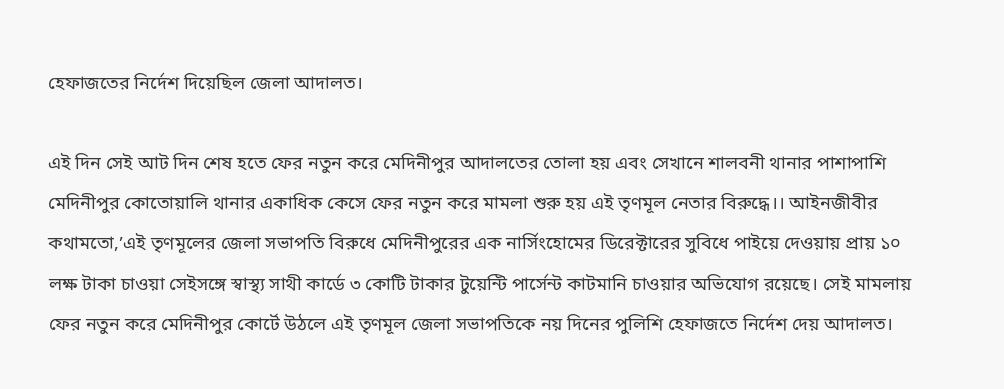হেফাজতের নির্দেশ দিয়েছিল জেলা আদালত।

এই দিন সেই আট দিন শেষ হতে ফের নতুন করে মেদিনীপুর আদালতের তোলা হয় এবং সেখানে শালবনী থানার পাশাপাশি মেদিনীপুর কোতোয়ালি থানার একাধিক কেসে ফের নতুন করে মামলা শুরু হয় এই তৃণমূল নেতার বিরুদ্ধে।। আইনজীবীর কথামতো,’এই তৃণমূলের জেলা সভাপতি বিরুধে মেদিনীপুরের এক নার্সিংহোমের ডিরেক্টারের সুবিধে পাইয়ে দেওয়ায় প্রায় ১০ লক্ষ টাকা চাওয়া সেইসঙ্গে স্বাস্থ্য সাথী কার্ডে ৩ কোটি টাকার টুয়েন্টি পার্সেন্ট কাটমানি চাওয়ার অভিযোগ রয়েছে। সেই মামলায় ফের নতুন করে মেদিনীপুর কোর্টে উঠলে এই তৃণমূল জেলা সভাপতিকে নয় দিনের পুলিশি হেফাজতে নির্দেশ দেয় আদালত।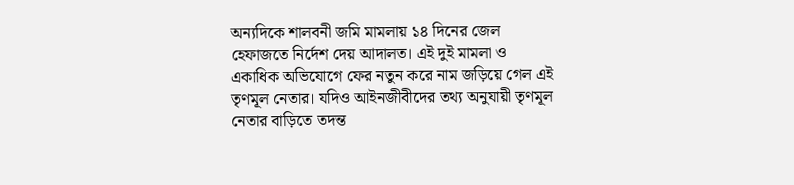অন্যদিকে শালবনী জমি মামলায় ১৪ দিনের জেল হেফাজতে নির্দেশ দেয় আদালত। এই দুই মামলা ও একাধিক অভিযোগে ফের নতুন করে নাম জড়িয়ে গেল এই তৃণমূল নেতার। যদিও আইনজীবীদের তথ্য অনুযায়ী তৃণমূল নেতার বাড়িতে তদন্ত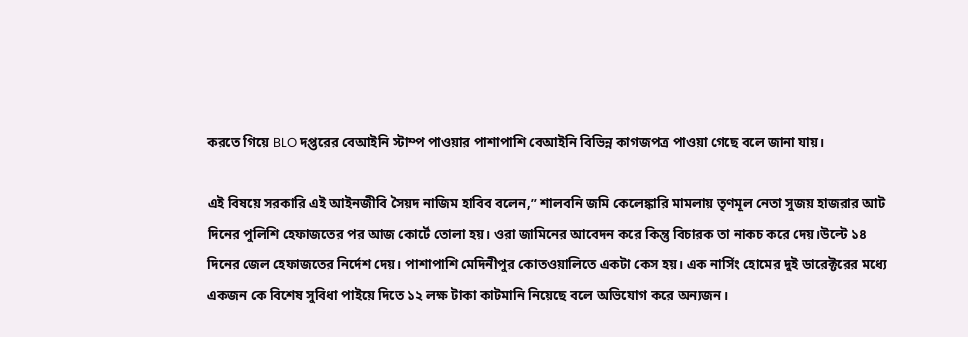করতে গিয়ে BLO দপ্তরের বেআইনি স্টাম্প পাওয়ার পাশাপাশি বেআইনি বিভিন্ন কাগজপত্র পাওয়া গেছে বলে জানা যায়।

এই বিষয়ে সরকারি এই আইনজীবি সৈয়দ নাজিম হাবিব বলেন,” শালবনি জমি কেলেঙ্কারি মামলায় তৃণমূল নেতা সুজয় হাজরার আট দিনের পুলিশি হেফাজতের পর আজ কোর্টে তোলা হয়। ওরা জামিনের আবেদন করে কিন্তু বিচারক তা নাকচ করে দেয়।উল্টে ১৪ দিনের জেল হেফাজতের নির্দেশ দেয়। পাশাপাশি মেদিনীপুর কোতওয়ালিতে একটা কেস হয়। এক নার্সিং হোমের দুই ডারেক্টরের মধ্যে একজন কে বিশেষ সুবিধা পাইয়ে দিতে ১২ লক্ষ টাকা কাটমানি নিয়েছে বলে অভিযোগ করে অন্যজন।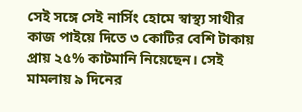সেই সঙ্গে সেই নার্সিং হোমে স্বাস্থ্য সাথীর কাজ পাইয়ে দিতে ৩ কোটির বেশি টাকায় প্রায় ২৫% কাটমানি নিয়েছেন। সেই মামলায় ৯ দিনের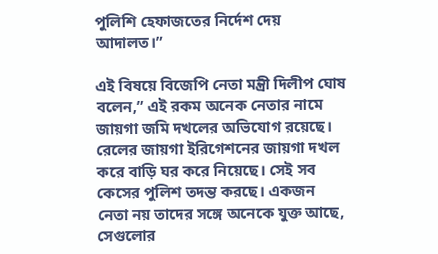পুলিশি হেফাজতের নির্দেশ দেয় আদালত।”

এই বিষয়ে বিজেপি নেতা মন্ত্রী দিলীপ ঘোষ বলেন,” এই রকম অনেক নেতার নামে জায়গা জমি দখলের অভিযোগ রয়েছে। রেলের জায়গা ইরিগেশনের জায়গা দখল করে বাড়ি ঘর করে নিয়েছে। সেই সব কেসের পুলিশ তদন্ত করছে। একজন নেতা নয় তাদের সঙ্গে অনেকে যুক্ত আছে, সেগুলোর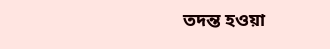তদন্ত হওয়া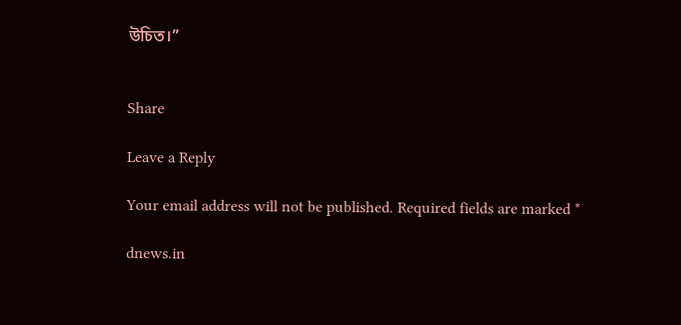উচিত।”


Share

Leave a Reply

Your email address will not be published. Required fields are marked *

dnews.in